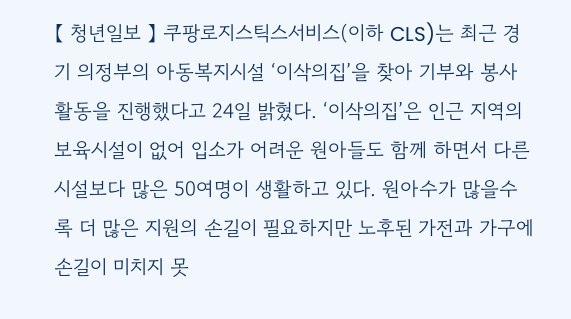【 청년일보 】 쿠팡로지스틱스서비스(이하 CLS)는 최근 경기 의정부의 아동복지시설 ‘이삭의집’을 찾아 기부와 봉사활동을 진행했다고 24일 밝혔다. ‘이삭의집’은 인근 지역의 보육시설이 없어 입소가 어려운 원아들도 함께 하면서 다른 시설보다 많은 50여명이 생활하고 있다. 원아수가 많을수록 더 많은 지원의 손길이 필요하지만 노후된 가전과 가구에 손길이 미치지 못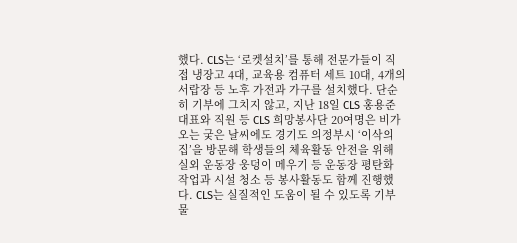했다. CLS는 ‘로켓설치’를 통해 전문가들이 직접 냉장고 4대, 교육용 컴퓨터 세트 10대, 4개의 서랍장 등 노후 가전과 가구를 설치했다. 단순히 기부에 그치지 않고, 지난 18일 CLS 홍용준 대표와 직원 등 CLS 희망봉사단 20여명은 비가 오는 궂은 날씨에도 경기도 의정부시 ‘이삭의집’을 방문해 학생들의 체육활동 안전을 위해 실외 운동장 웅덩이 메우기 등 운동장 평탄화 작업과 시설 청소 등 봉사활동도 함께 진행했다. CLS는 실질적인 도움이 될 수 있도록 기부 물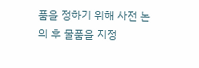품을 정하기 위해 사전 논의 후 물품을 지정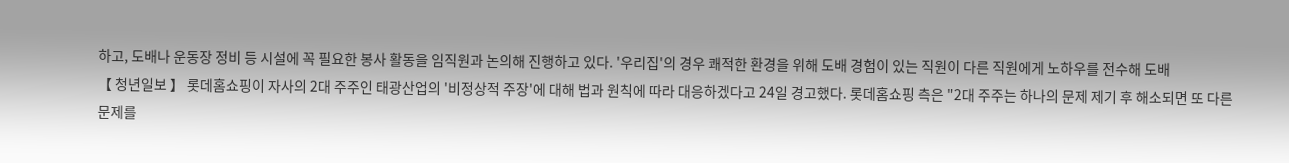하고, 도배나 운동장 정비 등 시설에 꼭 필요한 봉사 활동을 임직원과 논의해 진행하고 있다. '우리집'의 경우 쾌적한 환경을 위해 도배 경험이 있는 직원이 다른 직원에게 노하우를 전수해 도배
【 청년일보 】 롯데홈쇼핑이 자사의 2대 주주인 태광산업의 '비정상적 주장'에 대해 법과 원칙에 따라 대응하겠다고 24일 경고했다. 롯데홈쇼핑 측은 "2대 주주는 하나의 문제 제기 후 해소되면 또 다른 문제를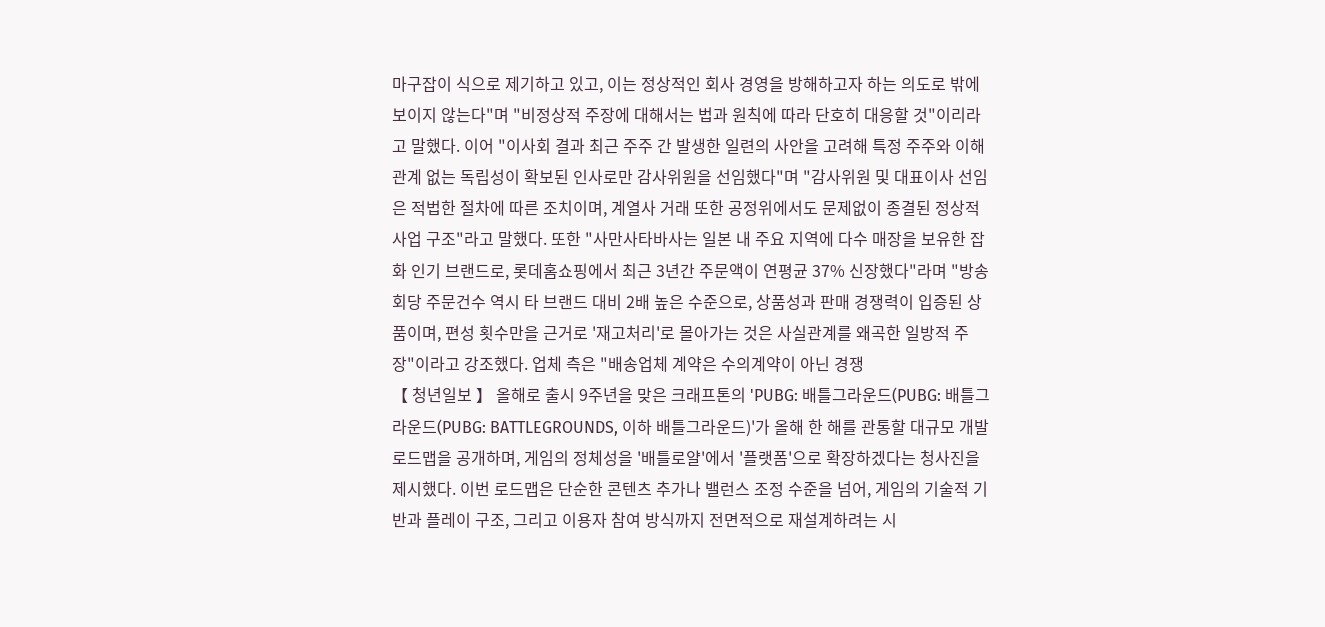마구잡이 식으로 제기하고 있고, 이는 정상적인 회사 경영을 방해하고자 하는 의도로 밖에 보이지 않는다"며 "비정상적 주장에 대해서는 법과 원칙에 따라 단호히 대응할 것"이리라고 말했다. 이어 "이사회 결과 최근 주주 간 발생한 일련의 사안을 고려해 특정 주주와 이해관계 없는 독립성이 확보된 인사로만 감사위원을 선임했다"며 "감사위원 및 대표이사 선임은 적법한 절차에 따른 조치이며, 계열사 거래 또한 공정위에서도 문제없이 종결된 정상적 사업 구조"라고 말했다. 또한 "사만사타바사는 일본 내 주요 지역에 다수 매장을 보유한 잡화 인기 브랜드로, 롯데홈쇼핑에서 최근 3년간 주문액이 연평균 37% 신장했다"라며 "방송 회당 주문건수 역시 타 브랜드 대비 2배 높은 수준으로, 상품성과 판매 경쟁력이 입증된 상품이며, 편성 횟수만을 근거로 '재고처리'로 몰아가는 것은 사실관계를 왜곡한 일방적 주장"이라고 강조했다. 업체 측은 "배송업체 계약은 수의계약이 아닌 경쟁
【 청년일보 】 올해로 출시 9주년을 맞은 크래프톤의 'PUBG: 배틀그라운드(PUBG: 배틀그라운드(PUBG: BATTLEGROUNDS, 이하 배틀그라운드)'가 올해 한 해를 관통할 대규모 개발 로드맵을 공개하며, 게임의 정체성을 '배틀로얄'에서 '플랫폼'으로 확장하겠다는 청사진을 제시했다. 이번 로드맵은 단순한 콘텐츠 추가나 밸런스 조정 수준을 넘어, 게임의 기술적 기반과 플레이 구조, 그리고 이용자 참여 방식까지 전면적으로 재설계하려는 시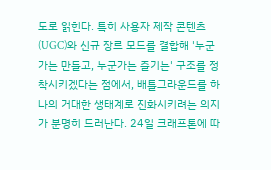도로 읽힌다. 특히 사용자 제작 콘텐츠(UGC)와 신규 장르 모드를 결합해 '누군가는 만들고, 누군가는 즐기는' 구조를 정착시키겠다는 점에서, 배틀그라운드를 하나의 거대한 생태계로 진화시키려는 의지가 분명히 드러난다. 24일 크래프톤에 따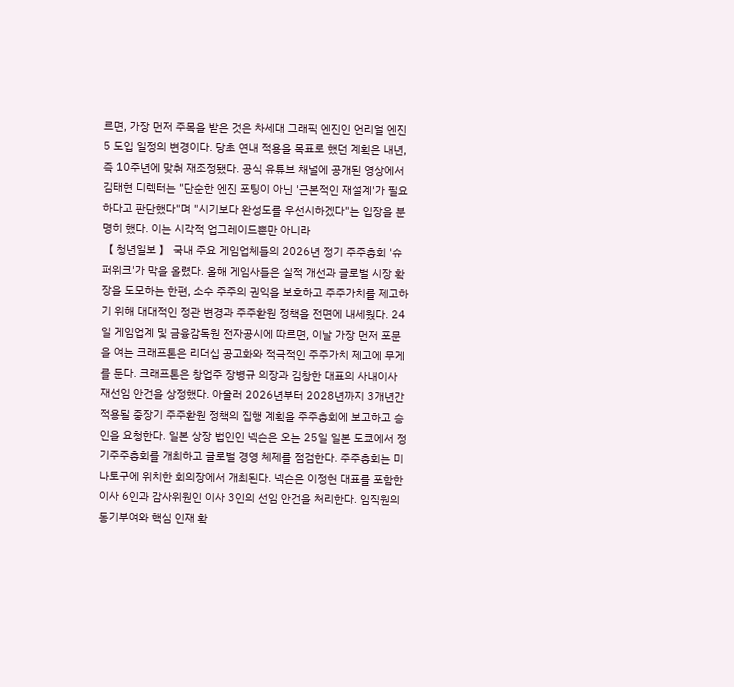르면, 가장 먼저 주목을 받은 것은 차세대 그래픽 엔진인 언리얼 엔진 5 도입 일정의 변경이다. 당초 연내 적용을 목표로 했던 계획은 내년, 즉 10주년에 맞춰 재조정됐다. 공식 유튜브 채널에 공개된 영상에서 김태현 디렉터는 "단순한 엔진 포팅이 아닌 '근본적인 재설계'가 필요하다고 판단했다"며 "시기보다 완성도를 우선시하겠다"는 입장을 분명히 했다. 이는 시각적 업그레이드뿐만 아니라
【 청년일보 】 국내 주요 게임업체들의 2026년 정기 주주총회 '슈퍼위크'가 막을 올렸다. 올해 게임사들은 실적 개선과 글로벌 시장 확장을 도모하는 한편, 소수 주주의 권익을 보호하고 주주가치를 제고하기 위해 대대적인 정관 변경과 주주환원 정책을 전면에 내세웠다. 24일 게임업계 및 금융감독원 전자공시에 따르면, 이날 가장 먼저 포문을 여는 크래프톤은 리더십 공고화와 적극적인 주주가치 제고에 무게를 둔다. 크래프톤은 창업주 장병규 의장과 김창한 대표의 사내이사 재선임 안건을 상정했다. 아울러 2026년부터 2028년까지 3개년간 적용될 중장기 주주환원 정책의 집행 계획을 주주총회에 보고하고 승인을 요청한다. 일본 상장 법인인 넥슨은 오는 25일 일본 도쿄에서 정기주주총회를 개최하고 글로벌 경영 체제를 점검한다. 주주총회는 미나토구에 위치한 회의장에서 개최된다. 넥슨은 이정헌 대표를 포함한 이사 6인과 감사위원인 이사 3인의 선임 안건을 처리한다. 임직원의 동기부여와 핵심 인재 확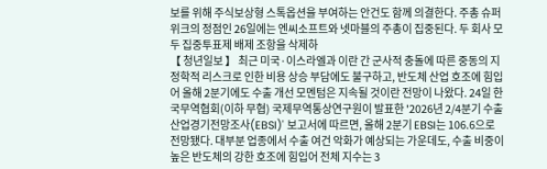보를 위해 주식보상형 스톡옵션을 부여하는 안건도 함께 의결한다. 주총 슈퍼위크의 정점인 26일에는 엔씨소프트와 넷마블의 주총이 집중된다. 두 회사 모두 집중투표제 배제 조항을 삭제하
【 청년일보 】 최근 미국·이스라엘과 이란 간 군사적 충돌에 따른 중동의 지정학적 리스크로 인한 비용 상승 부담에도 불구하고, 반도체 산업 호조에 힘입어 올해 2분기에도 수출 개선 모멘텀은 지속될 것이란 전망이 나왔다. 24일 한국무역협회(이하 무협) 국제무역통상연구원이 발표한 '2026년 2/4분기 수출산업경기전망조사(EBSI)' 보고서에 따르면, 올해 2분기 EBSI는 106.6으로 전망됐다. 대부분 업종에서 수출 여건 악화가 예상되는 가운데도, 수출 비중이 높은 반도체의 강한 호조에 힘입어 전체 지수는 3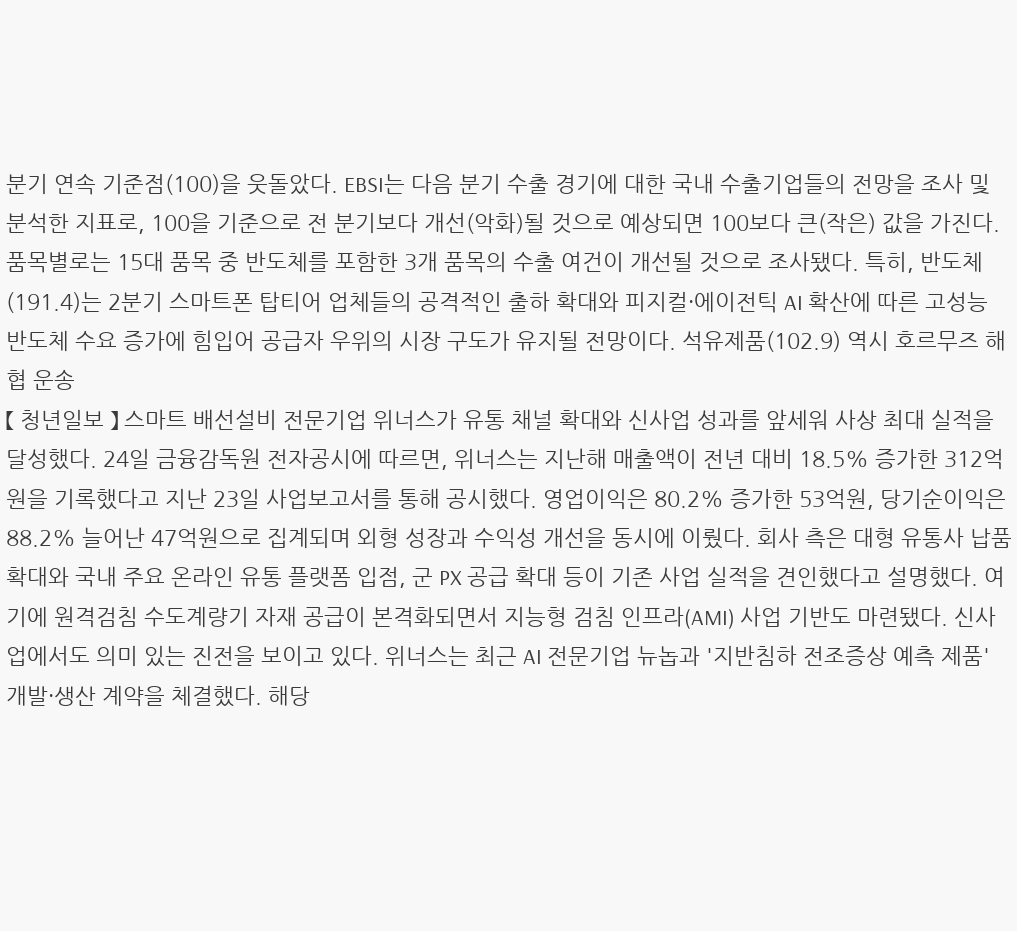분기 연속 기준점(100)을 웃돌았다. EBSI는 다음 분기 수출 경기에 대한 국내 수출기업들의 전망을 조사 및 분석한 지표로, 100을 기준으로 전 분기보다 개선(악화)될 것으로 예상되면 100보다 큰(작은) 값을 가진다. 품목별로는 15대 품목 중 반도체를 포함한 3개 품목의 수출 여건이 개선될 것으로 조사됐다. 특히, 반도체(191.4)는 2분기 스마트폰 탑티어 업체들의 공격적인 출하 확대와 피지컬·에이전틱 AI 확산에 따른 고성능 반도체 수요 증가에 힘입어 공급자 우위의 시장 구도가 유지될 전망이다. 석유제품(102.9) 역시 호르무즈 해협 운송
【 청년일보 】 스마트 배선설비 전문기업 위너스가 유통 채널 확대와 신사업 성과를 앞세워 사상 최대 실적을 달성했다. 24일 금융감독원 전자공시에 따르면, 위너스는 지난해 매출액이 전년 대비 18.5% 증가한 312억원을 기록했다고 지난 23일 사업보고서를 통해 공시했다. 영업이익은 80.2% 증가한 53억원, 당기순이익은 88.2% 늘어난 47억원으로 집계되며 외형 성장과 수익성 개선을 동시에 이뤘다. 회사 측은 대형 유통사 납품 확대와 국내 주요 온라인 유통 플랫폼 입점, 군 PX 공급 확대 등이 기존 사업 실적을 견인했다고 설명했다. 여기에 원격검침 수도계량기 자재 공급이 본격화되면서 지능형 검침 인프라(AMI) 사업 기반도 마련됐다. 신사업에서도 의미 있는 진전을 보이고 있다. 위너스는 최근 AI 전문기업 뉴놉과 '지반침하 전조증상 예측 제품' 개발·생산 계약을 체결했다. 해당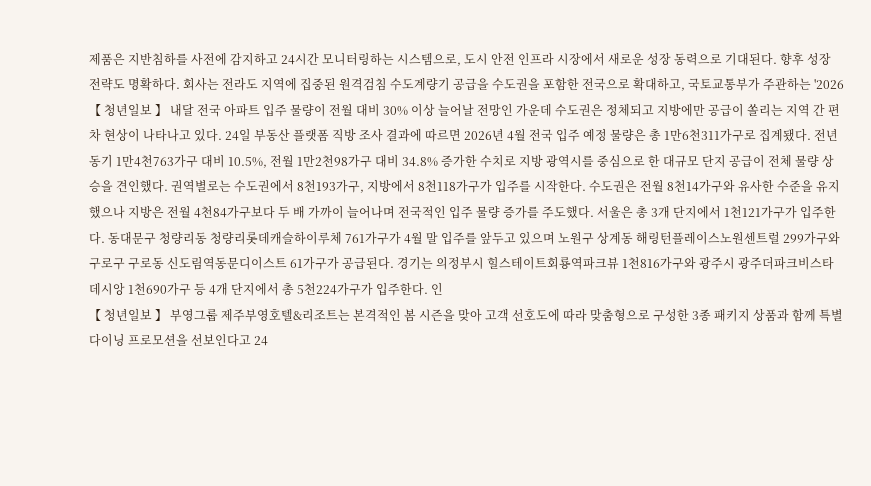제품은 지반침하를 사전에 감지하고 24시간 모니터링하는 시스템으로, 도시 안전 인프라 시장에서 새로운 성장 동력으로 기대된다. 향후 성장 전략도 명확하다. 회사는 전라도 지역에 집중된 원격검침 수도계량기 공급을 수도권을 포함한 전국으로 확대하고, 국토교통부가 주관하는 '2026
【 청년일보 】 내달 전국 아파트 입주 물량이 전월 대비 30% 이상 늘어날 전망인 가운데 수도권은 정체되고 지방에만 공급이 쏠리는 지역 간 편차 현상이 나타나고 있다. 24일 부동산 플랫폼 직방 조사 결과에 따르면 2026년 4월 전국 입주 예정 물량은 총 1만6천311가구로 집계됐다. 전년 동기 1만4천763가구 대비 10.5%, 전월 1만2천98가구 대비 34.8% 증가한 수치로 지방 광역시를 중심으로 한 대규모 단지 공급이 전체 물량 상승을 견인했다. 권역별로는 수도권에서 8천193가구, 지방에서 8천118가구가 입주를 시작한다. 수도권은 전월 8천14가구와 유사한 수준을 유지했으나 지방은 전월 4천84가구보다 두 배 가까이 늘어나며 전국적인 입주 물량 증가를 주도했다. 서울은 총 3개 단지에서 1천121가구가 입주한다. 동대문구 청량리동 청량리롯데캐슬하이루체 761가구가 4월 말 입주를 앞두고 있으며 노원구 상계동 해링턴플레이스노원센트럴 299가구와 구로구 구로동 신도림역동문디이스트 61가구가 공급된다. 경기는 의정부시 힐스테이트회룡역파크뷰 1천816가구와 광주시 광주더파크비스타데시앙 1천690가구 등 4개 단지에서 총 5천224가구가 입주한다. 인
【 청년일보 】 부영그룹 제주부영호텔&리조트는 본격적인 봄 시즌을 맞아 고객 선호도에 따라 맞춤형으로 구성한 3종 패키지 상품과 함께 특별 다이닝 프로모션을 선보인다고 24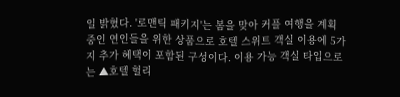일 밝혔다. '로맨틱 패키지'는 봄을 맞아 커플 여행을 계획 중인 연인들을 위한 상품으로 호텔 스위트 객실 이용에 5가지 추가 혜택이 포함된 구성이다. 이용 가능 객실 타입으로는 ▲호텔 헐리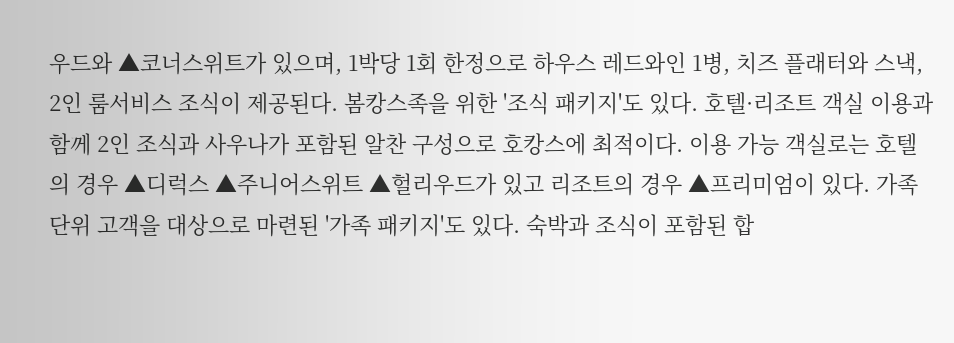우드와 ▲코너스위트가 있으며, 1박당 1회 한정으로 하우스 레드와인 1병, 치즈 플래터와 스낵, 2인 룸서비스 조식이 제공된다. 봄캉스족을 위한 '조식 패키지'도 있다. 호텔·리조트 객실 이용과 함께 2인 조식과 사우나가 포함된 알찬 구성으로 호캉스에 최적이다. 이용 가능 객실로는 호텔의 경우 ▲디럭스 ▲주니어스위트 ▲헐리우드가 있고 리조트의 경우 ▲프리미엄이 있다. 가족 단위 고객을 대상으로 마련된 '가족 패키지'도 있다. 숙박과 조식이 포함된 합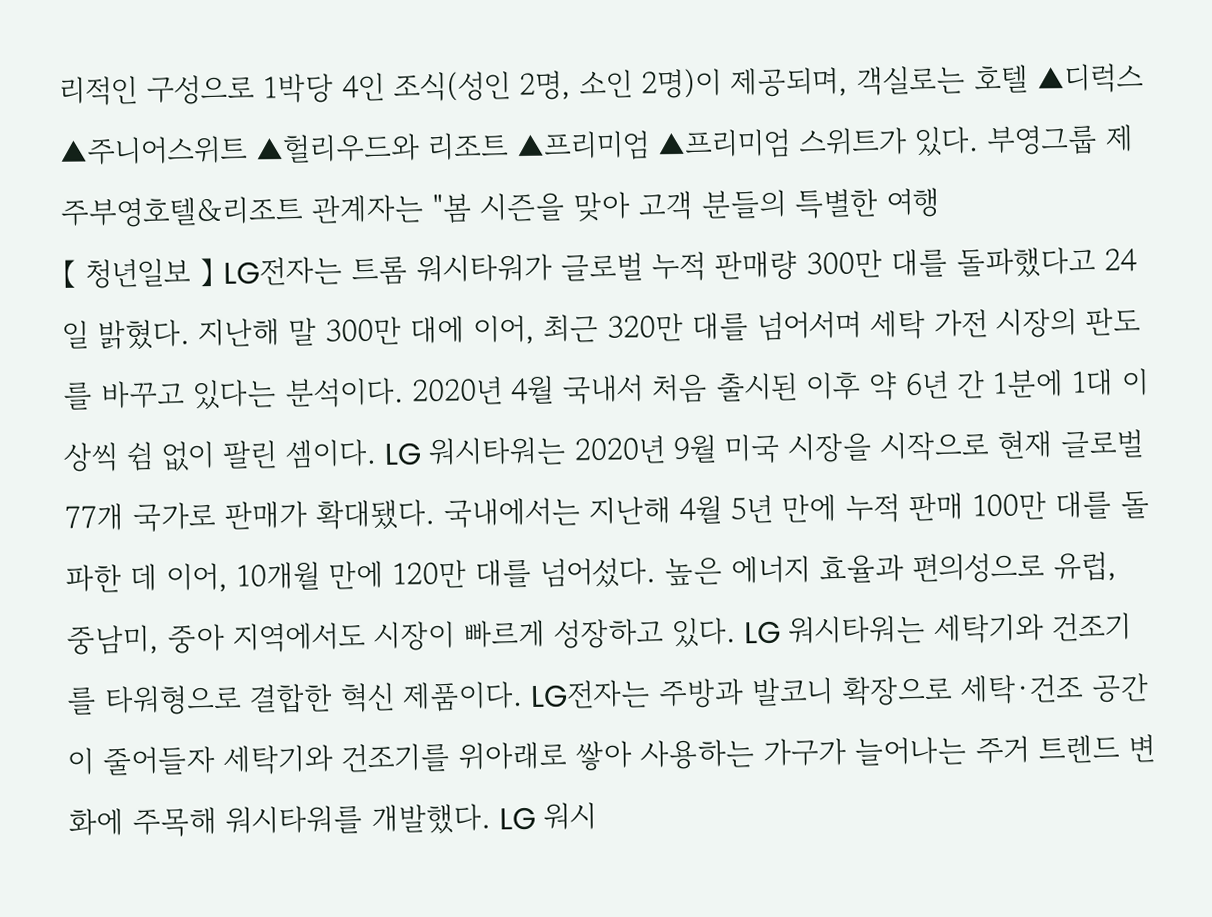리적인 구성으로 1박당 4인 조식(성인 2명, 소인 2명)이 제공되며, 객실로는 호텔 ▲디럭스 ▲주니어스위트 ▲헐리우드와 리조트 ▲프리미엄 ▲프리미엄 스위트가 있다. 부영그룹 제주부영호텔&리조트 관계자는 "봄 시즌을 맞아 고객 분들의 특별한 여행
【 청년일보 】 LG전자는 트롬 워시타워가 글로벌 누적 판매량 300만 대를 돌파했다고 24일 밝혔다. 지난해 말 300만 대에 이어, 최근 320만 대를 넘어서며 세탁 가전 시장의 판도를 바꾸고 있다는 분석이다. 2020년 4월 국내서 처음 출시된 이후 약 6년 간 1분에 1대 이상씩 쉼 없이 팔린 셈이다. LG 워시타워는 2020년 9월 미국 시장을 시작으로 현재 글로벌 77개 국가로 판매가 확대됐다. 국내에서는 지난해 4월 5년 만에 누적 판매 100만 대를 돌파한 데 이어, 10개월 만에 120만 대를 넘어섰다. 높은 에너지 효율과 편의성으로 유럽, 중남미, 중아 지역에서도 시장이 빠르게 성장하고 있다. LG 워시타워는 세탁기와 건조기를 타워형으로 결합한 혁신 제품이다. LG전자는 주방과 발코니 확장으로 세탁·건조 공간이 줄어들자 세탁기와 건조기를 위아래로 쌓아 사용하는 가구가 늘어나는 주거 트렌드 변화에 주목해 워시타워를 개발했다. LG 워시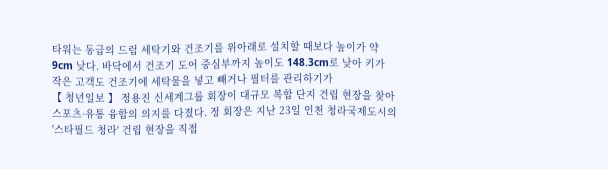타워는 동급의 드럼 세탁기와 건조기를 위아래로 설치할 때보다 높이가 약 9cm 낮다. 바닥에서 건조기 도어 중심부까지 높이도 148.3cm로 낮아 키가 작은 고객도 건조기에 세탁물을 넣고 빼거나 필터를 관리하기가
【 청년일보 】 정용진 신세계그룹 회장이 대규모 복합 단지 건립 현장을 찾아 스포츠·유통 융합의 의지를 다졌다. 정 회장은 지난 23일 인천 청라국제도시의 '스타필드 청라' 건립 현장을 직접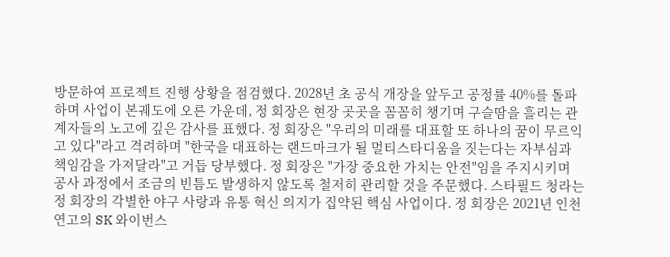방문하여 프로젝트 진행 상황을 점검했다. 2028년 초 공식 개장을 앞두고 공정률 40%를 돌파하며 사업이 본궤도에 오른 가운데, 정 회장은 현장 곳곳을 꼼꼼히 챙기며 구슬땀을 흘리는 관계자들의 노고에 깊은 감사를 표했다. 정 회장은 "우리의 미래를 대표할 또 하나의 꿈이 무르익고 있다"라고 격려하며 "한국을 대표하는 랜드마크가 될 멀티스타디움을 짓는다는 자부심과 책임감을 가져달라"고 거듭 당부했다. 정 회장은 "가장 중요한 가치는 안전"임을 주지시키며 공사 과정에서 조금의 빈틈도 발생하지 않도록 철저히 관리할 것을 주문했다. 스타필드 청라는 정 회장의 각별한 야구 사랑과 유통 혁신 의지가 집약된 핵심 사업이다. 정 회장은 2021년 인천 연고의 SK 와이번스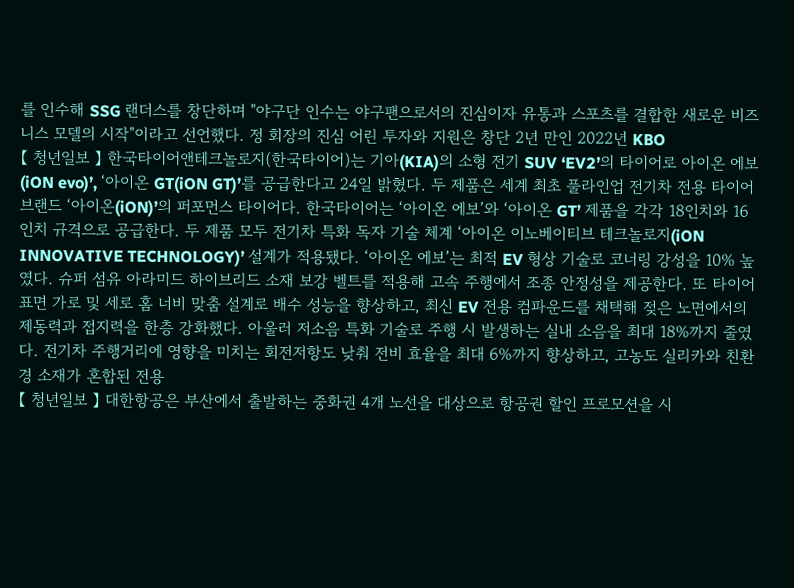를 인수해 SSG 랜더스를 창단하며 "야구단 인수는 야구팬으로서의 진심이자 유통과 스포츠를 결합한 새로운 비즈니스 모델의 시작"이라고 선언했다. 정 회장의 진심 어린 투자와 지원은 창단 2년 만인 2022년 KBO
【 청년일보 】 한국타이어앤테크놀로지(한국타이어)는 기아(KIA)의 소형 전기 SUV ‘EV2’의 타이어로 아이온 에보(iON evo)’, ‘아이온 GT(iON GT)’를 공급한다고 24일 밝혔다. 두 제품은 세계 최초 풀라인업 전기차 전용 타이어 브랜드 ‘아이온(iON)’의 퍼포먼스 타이어다. 한국타이어는 ‘아이온 에보’와 ‘아이온 GT’ 제품을 각각 18인치와 16인치 규격으로 공급한다. 두 제품 모두 전기차 특화 독자 기술 체계 ‘아이온 이노베이티브 테크놀로지(iON INNOVATIVE TECHNOLOGY)’ 설계가 적용됐다. ‘아이온 에보’는 최적 EV 형상 기술로 코너링 강성을 10% 높였다. 슈퍼 섬유 아라미드 하이브리드 소재 보강 벨트를 적용해 고속 주행에서 조종 안정성을 제공한다. 또 타이어 표면 가로 및 세로 홈 너비 맞춤 설계로 배수 성능을 향상하고, 최신 EV 전용 컴파운드를 채택해 젖은 노면에서의 제동력과 접지력을 한층 강화했다. 아울러 저소음 특화 기술로 주행 시 발생하는 실내 소음을 최대 18%까지 줄였다. 전기차 주행거리에 영향을 미치는 회전저항도 낮춰 전비 효율을 최대 6%까지 향상하고, 고농도 실리카와 친환경 소재가 혼합된 전용
【 청년일보 】 대한항공은 부산에서 출발하는 중화권 4개 노선을 대상으로 항공권 할인 프로모션을 시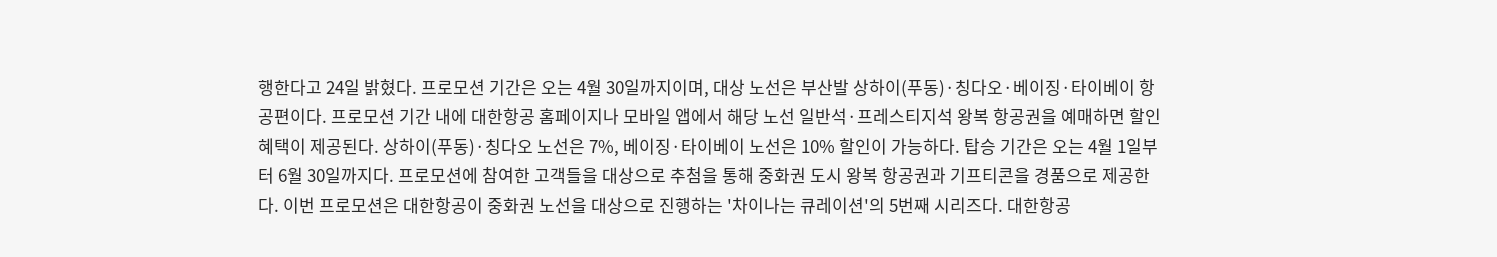행한다고 24일 밝혔다. 프로모션 기간은 오는 4월 30일까지이며, 대상 노선은 부산발 상하이(푸동)·칭다오·베이징·타이베이 항공편이다. 프로모션 기간 내에 대한항공 홈페이지나 모바일 앱에서 해당 노선 일반석·프레스티지석 왕복 항공권을 예매하면 할인 혜택이 제공된다. 상하이(푸동)·칭다오 노선은 7%, 베이징·타이베이 노선은 10% 할인이 가능하다. 탑승 기간은 오는 4월 1일부터 6월 30일까지다. 프로모션에 참여한 고객들을 대상으로 추첨을 통해 중화권 도시 왕복 항공권과 기프티콘을 경품으로 제공한다. 이번 프로모션은 대한항공이 중화권 노선을 대상으로 진행하는 '차이나는 큐레이션'의 5번째 시리즈다. 대한항공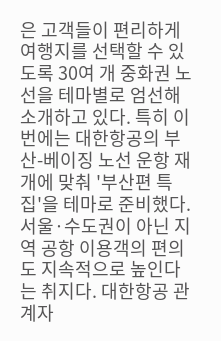은 고객들이 편리하게 여행지를 선택할 수 있도록 30여 개 중화권 노선을 테마별로 엄선해 소개하고 있다. 특히 이번에는 대한항공의 부산-베이징 노선 운항 재개에 맞춰 '부산편 특집'을 테마로 준비했다. 서울·수도권이 아닌 지역 공항 이용객의 편의도 지속적으로 높인다는 취지다. 대한항공 관계자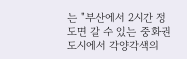는 "부산에서 2시간 정도면 갈 수 있는 중화권 도시에서 각양각색의